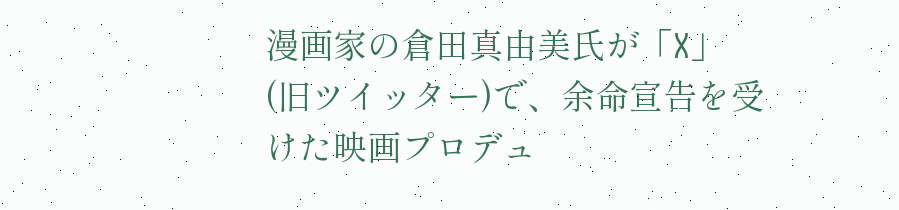漫画家の倉田真由美氏が「X」(旧ツイッター)で、余命宣告を受けた映画プロデュ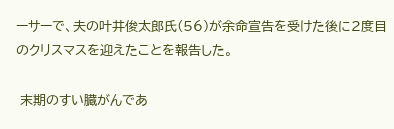ーサーで、夫の叶井俊太郎氏(56)が余命宣告を受けた後に2度目のクリスマスを迎えたことを報告した。

 末期のすい臓がんであ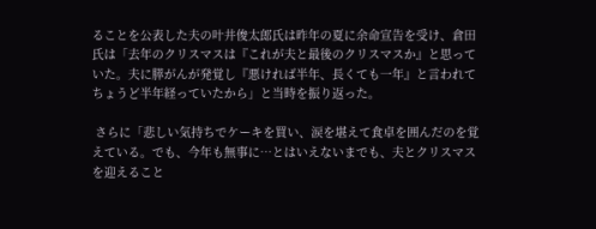ることを公表した夫の叶井俊太郎氏は昨年の夏に余命宣告を受け、倉田氏は「去年のクリスマスは『これが夫と最後のクリスマスか』と思っていた。夫に膵がんが発覚し『悪ければ半年、長くても一年』と言われてちょうど半年経っていたから」と当時を振り返った。

 さらに「悲しい気持ちでケーキを買い、涙を堪えて食卓を囲んだのを覚えている。でも、今年も無事に…とはいえないまでも、夫とクリスマスを迎えること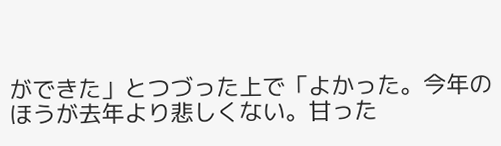ができた」とつづった上で「よかった。今年のほうが去年より悲しくない。甘った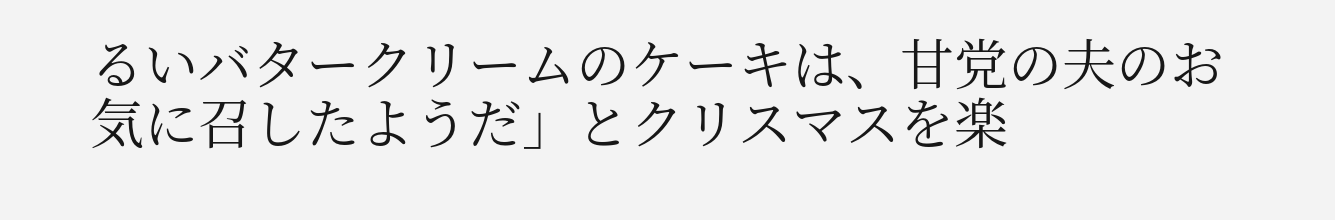るいバタークリームのケーキは、甘党の夫のお気に召したようだ」とクリスマスを楽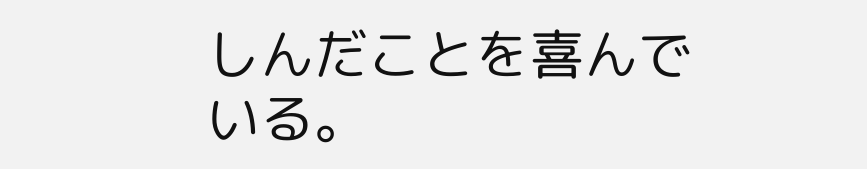しんだことを喜んでいる。